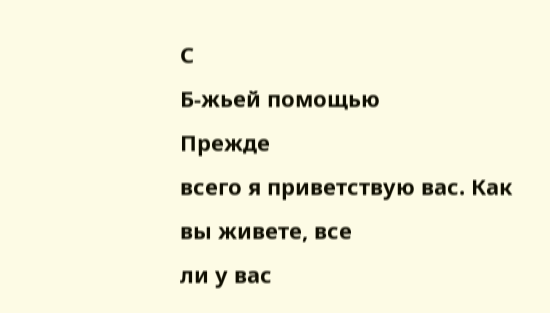С
Б-жьей помощью
Прежде
всего я приветствую вас. Как вы живете, все
ли у вас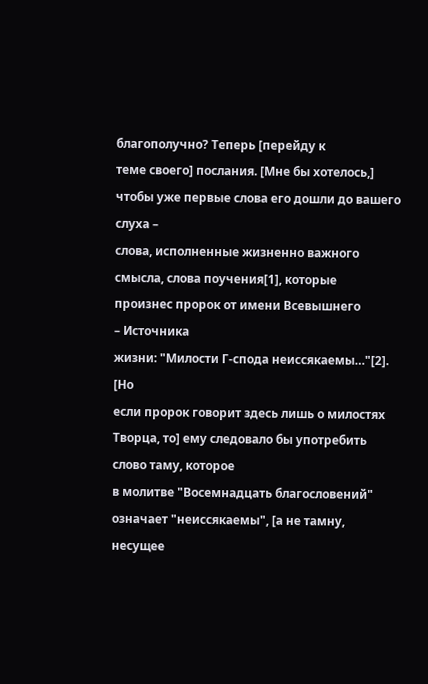благополучно? Теперь [перейду к
теме своего] послания. [Мне бы хотелось,]
чтобы уже первые слова его дошли до вашего
слуха –
слова, исполненные жизненно важного
смысла, слова поучения[1], которые
произнес пророк от имени Всевышнего
– Источника
жизни: "Милости Г-спода неиссякаемы…"[2].
[Но
если пророк говорит здесь лишь о милостях
Творца, то] ему следовало бы употребить
слово таму, которое
в молитве "Восемнадцать благословений"
означает "неиссякаемы", [а не тамну,
несущее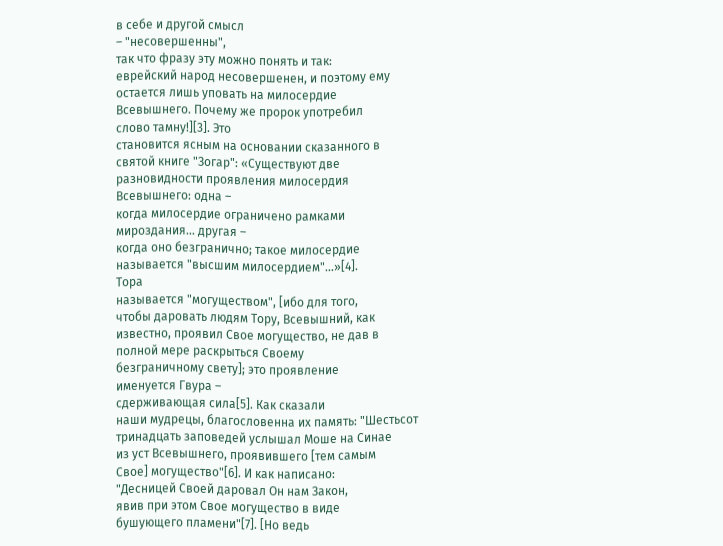в себе и другой смысл
– "несовершенны",
так что фразу эту можно понять и так:
еврейский народ несовершенен, и поэтому ему
остается лишь уповать на милосердие
Всевышнего. Почему же пророк употребил
слово тамну!][3]. Это
становится ясным на основании сказанного в
святой книге "Зогар": «Существуют две
разновидности проявления милосердия
Всевышнего: одна –
когда милосердие ограничено рамками
мироздания… другая –
когда оно безгранично; такое милосердие
называется "высшим милосердием"…»[4].
Тора
называется "могуществом", [ибо для того,
чтобы даровать людям Тору, Всевышний, как
известно, проявил Свое могущество, не дав в
полной мере раскрыться Своему
безграничному свету]; это проявление
именуется Гвура –
сдерживающая сила[5]. Как сказали
наши мудрецы, благословенна их память: "Шестьсот
тринадцать заповедей услышал Моше на Синае
из уст Всевышнего, проявившего [тем самым
Свое] могущество"[6]. И как написано:
"Десницей Своей даровал Он нам Закон,
явив при этом Свое могущество в виде
бушующего пламени"[7]. [Но ведь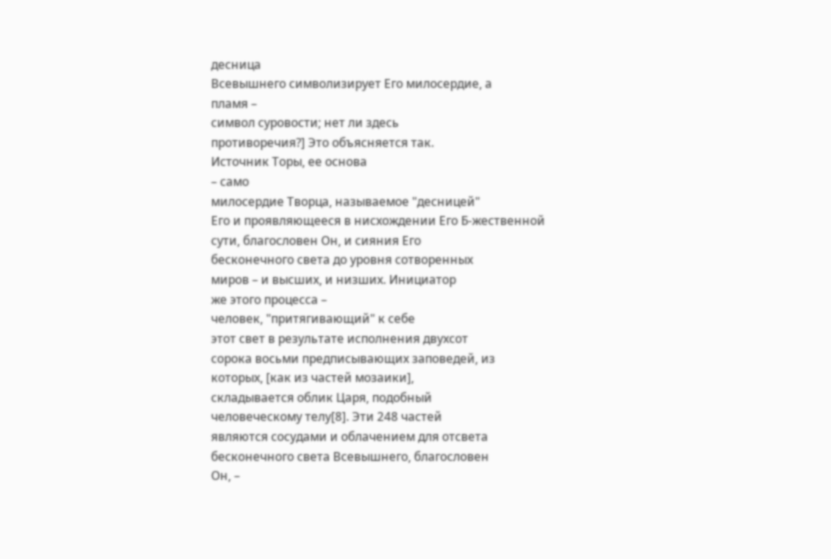десница
Всевышнего символизирует Его милосердие, а
пламя –
символ суровости; нет ли здесь
противоречия?] Это объясняется так.
Источник Торы, ее основа
– само
милосердие Творца, называемое "десницей"
Его и проявляющееся в нисхождении Его Б-жественной
сути, благословен Он, и сияния Его
бесконечного света до уровня сотворенных
миров – и высших, и низших. Инициатор
же этого процесса –
человек, "притягивающий" к себе
этот свет в результате исполнения двухсот
сорока восьми предписывающих заповедей, из
которых, [как из частей мозаики],
складывается облик Царя, подобный
человеческому телу[8]. Эти 248 частей
являются сосудами и облачением для отсвета
бесконечного света Всевышнего, благословен
Он, –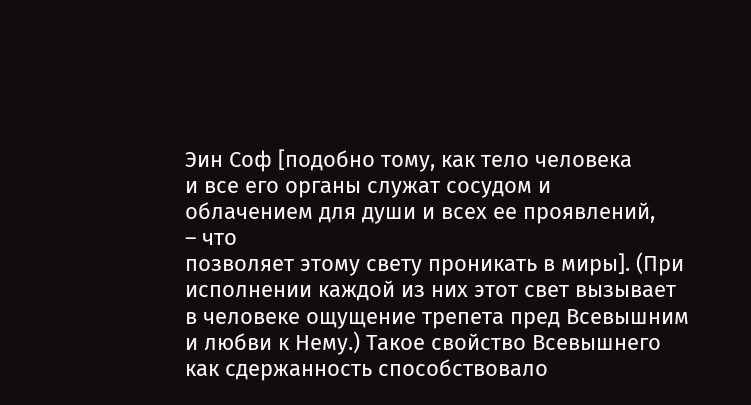Эин Соф [подобно тому, как тело человека
и все его органы служат сосудом и
облачением для души и всех ее проявлений,
– что
позволяет этому свету проникать в миры]. (При
исполнении каждой из них этот свет вызывает
в человеке ощущение трепета пред Всевышним
и любви к Нему.) Такое свойство Всевышнего
как сдержанность способствовало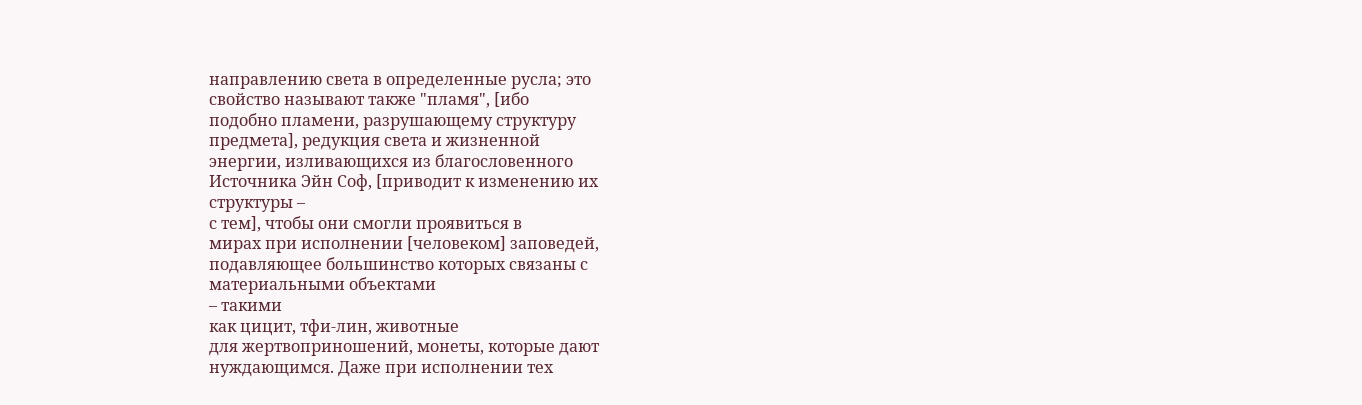направлению света в определенные русла; это
свойство называют также "пламя", [ибо
подобно пламени, разрушающему структуру
предмета], редукция света и жизненной
энергии, изливающихся из благословенного
Источника Эйн Соф, [приводит к изменению их
структуры –
с тем], чтобы они смогли проявиться в
мирах при исполнении [человеком] заповедей,
подавляющее большинство которых связаны с
материальными объектами
– такими
как цицит, тфи-лин, животные
для жертвоприношений, монеты, которые дают
нуждающимся. Даже при исполнении тех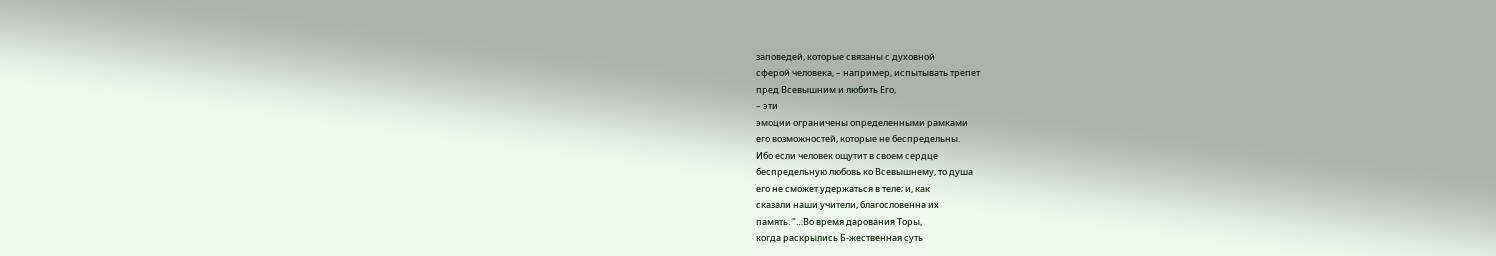заповедей, которые связаны с духовной
сферой человека, – например, испытывать трепет
пред Всевышним и любить Его,
– эти
эмоции ограничены определенными рамками
его возможностей, которые не беспредельны.
Ибо если человек ощутит в своем сердце
беспредельную любовь ко Всевышнему, то душа
его не сможет удержаться в теле; и, как
сказали наши учители, благословенна их
память: "…Во время дарования Торы,
когда раскрылись Б-жественная суть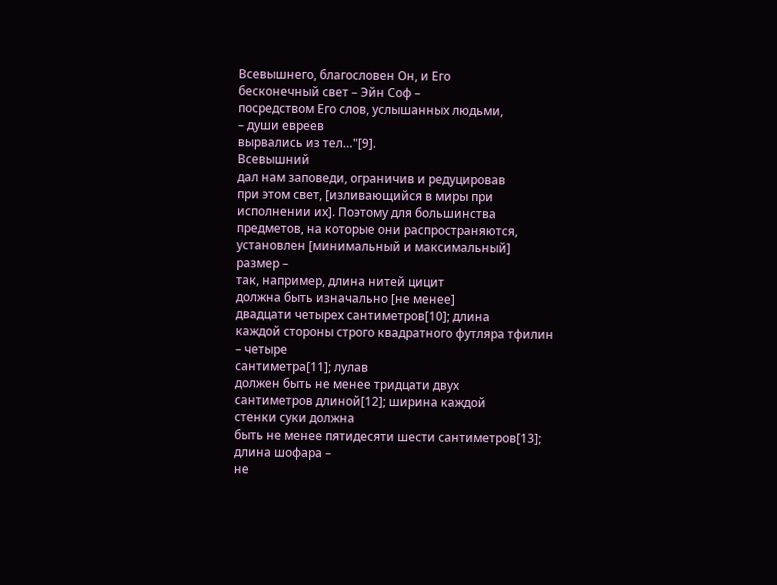Всевышнего, благословен Он, и Его
бесконечный свет – Эйн Соф –
посредством Его слов, услышанных людьми,
– души евреев
вырвались из тел…"[9].
Всевышний
дал нам заповеди, ограничив и редуцировав
при этом свет, [изливающийся в миры при
исполнении их]. Поэтому для большинства
предметов, на которые они распространяются,
установлен [минимальный и максимальный]
размер –
так, например, длина нитей цицит
должна быть изначально [не менее]
двадцати четырех сантиметров[10]; длина
каждой стороны строго квадратного футляра тфилин
– четыре
сантиметра[11]; лулав
должен быть не менее тридцати двух
сантиметров длиной[12]; ширина каждой
стенки суки должна
быть не менее пятидесяти шести сантиметров[13];
длина шофара –
не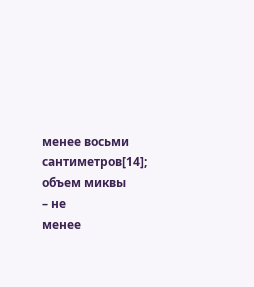менее восьми сантиметров[14];
объем миквы
– не
менее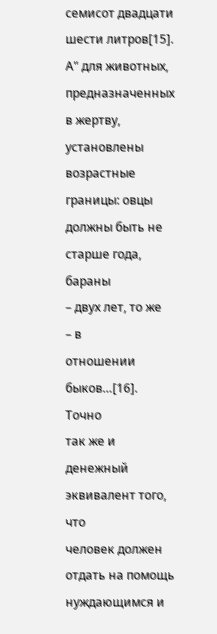семисот двадцати шести литров[15].
А" для животных, предназначенных в жертву,
установлены возрастные границы: овцы
должны быть не старше года, бараны
– двух лет, то же
– в
отношении быков…[16].
Точно
так же и денежный эквивалент того, что
человек должен отдать на помощь
нуждающимся и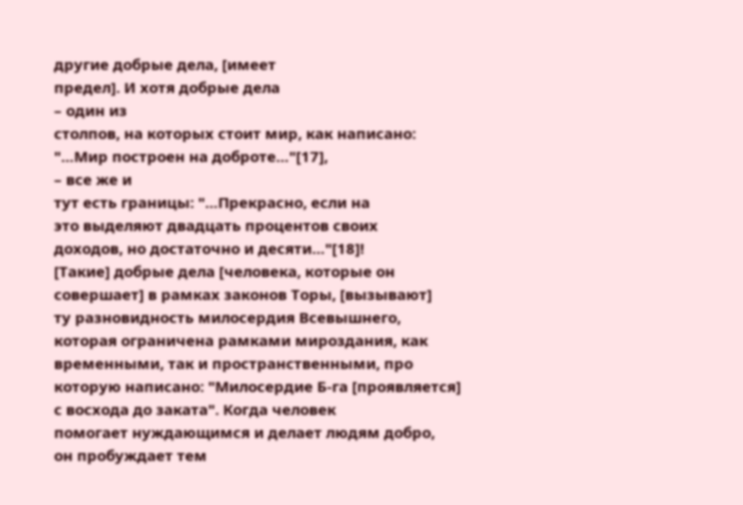другие добрые дела, [имеет
предел]. И хотя добрые дела
– один из
столпов, на которых стоит мир, как написано:
"…Мир построен на доброте…"[17],
– все же и
тут есть границы: "…Прекрасно, если на
это выделяют двадцать процентов своих
доходов, но достаточно и десяти…"[18]!
[Такие] добрые дела [человека, которые он
совершает] в рамках законов Торы, [вызывают]
ту разновидность милосердия Всевышнего,
которая ограничена рамками мироздания, как
временными, так и пространственными, про
которую написано: "Милосердие Б-га [проявляется]
с восхода до заката". Когда человек
помогает нуждающимся и делает людям добро,
он пробуждает тем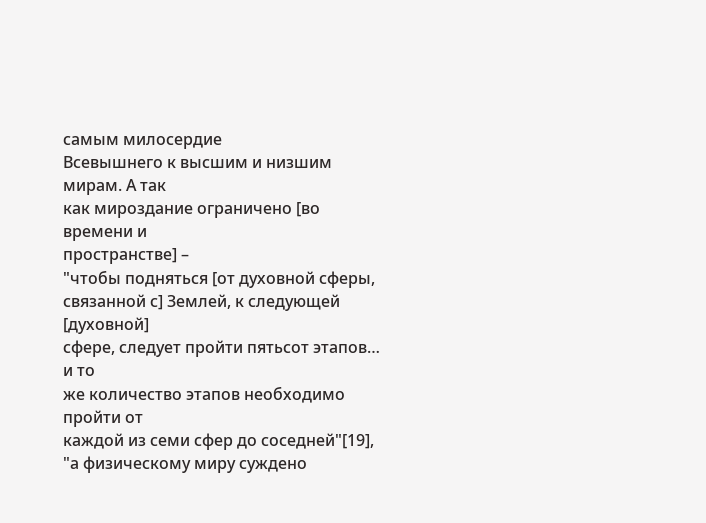самым милосердие
Всевышнего к высшим и низшим мирам. А так
как мироздание ограничено [во времени и
пространстве] –
"чтобы подняться [от духовной сферы,
связанной с] Землей, к следующей [духовной]
сфере, следует пройти пятьсот этапов… и то
же количество этапов необходимо пройти от
каждой из семи сфер до соседней"[19],
"а физическому миру суждено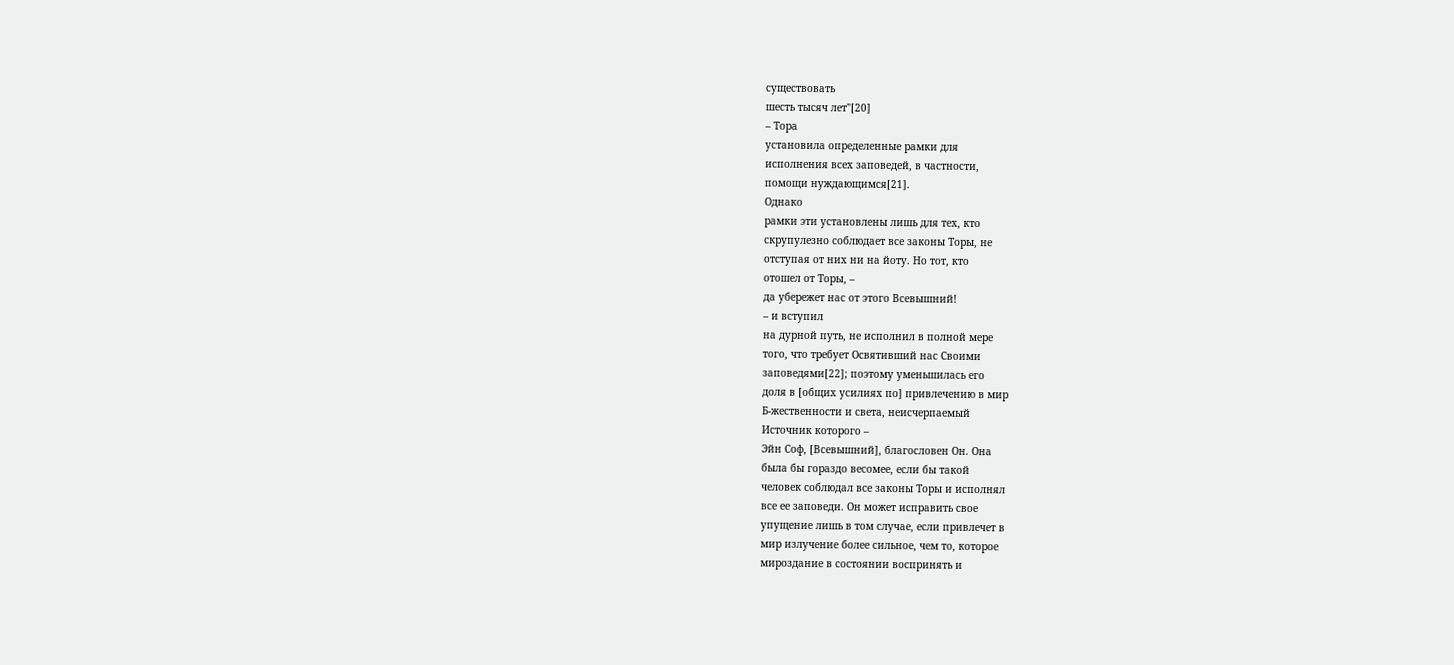существовать
шесть тысяч лет"[20]
– Тора
установила определенные рамки для
исполнения всех заповедей, в частности,
помощи нуждающимся[21].
Однако
рамки эти установлены лишь для тех, кто
скрупулезно соблюдает все законы Торы, не
отступая от них ни на йоту. Но тот, кто
отошел от Торы, –
да убережет нас от этого Всевышний!
– и вступил
на дурной путь, не исполнил в полной мере
того, что требует Освятивший нас Своими
заповедями[22]; поэтому уменьшилась его
доля в [общих усилиях по] привлечению в мир
Б-жественности и света, неисчерпаемый
Источник которого –
Эйн Соф, [Всевышний], благословен Он. Она
была бы гораздо весомее, если бы такой
человек соблюдал все законы Торы и исполнял
все ее заповеди. Он может исправить свое
упущение лишь в том случае, если привлечет в
мир излучение более сильное, чем то, которое
мироздание в состоянии воспринять и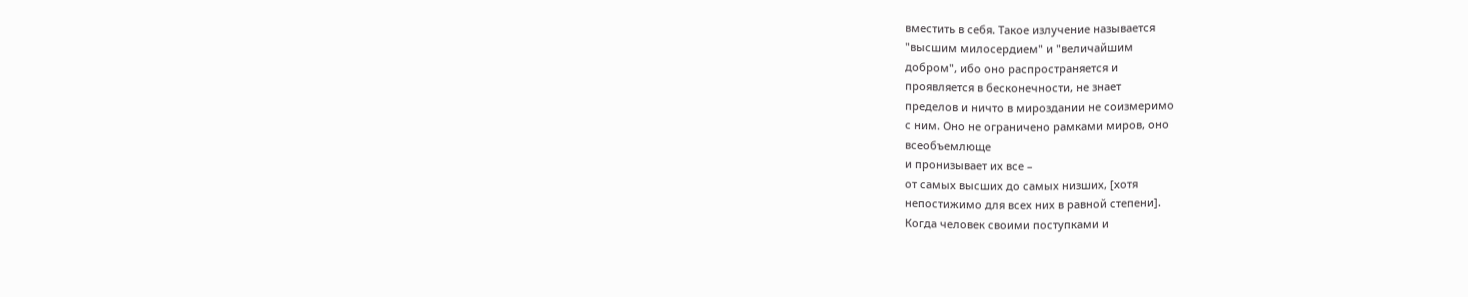вместить в себя. Такое излучение называется
"высшим милосердием" и "величайшим
добром", ибо оно распространяется и
проявляется в бесконечности, не знает
пределов и ничто в мироздании не соизмеримо
с ним. Оно не ограничено рамками миров, оно
всеобъемлюще
и пронизывает их все –
от самых высших до самых низших, [хотя
непостижимо для всех них в равной степени].
Когда человек своими поступками и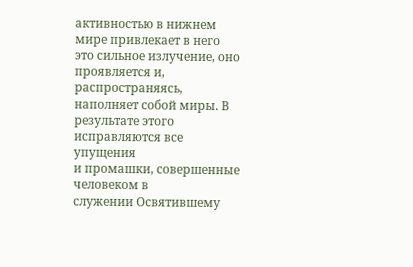активностью в нижнем мире привлекает в него
это сильное излучение, оно проявляется и,
распространяясь, наполняет собой миры. В
результате этого исправляются все упущения
и промашки, совершенные человеком в
служении Освятившему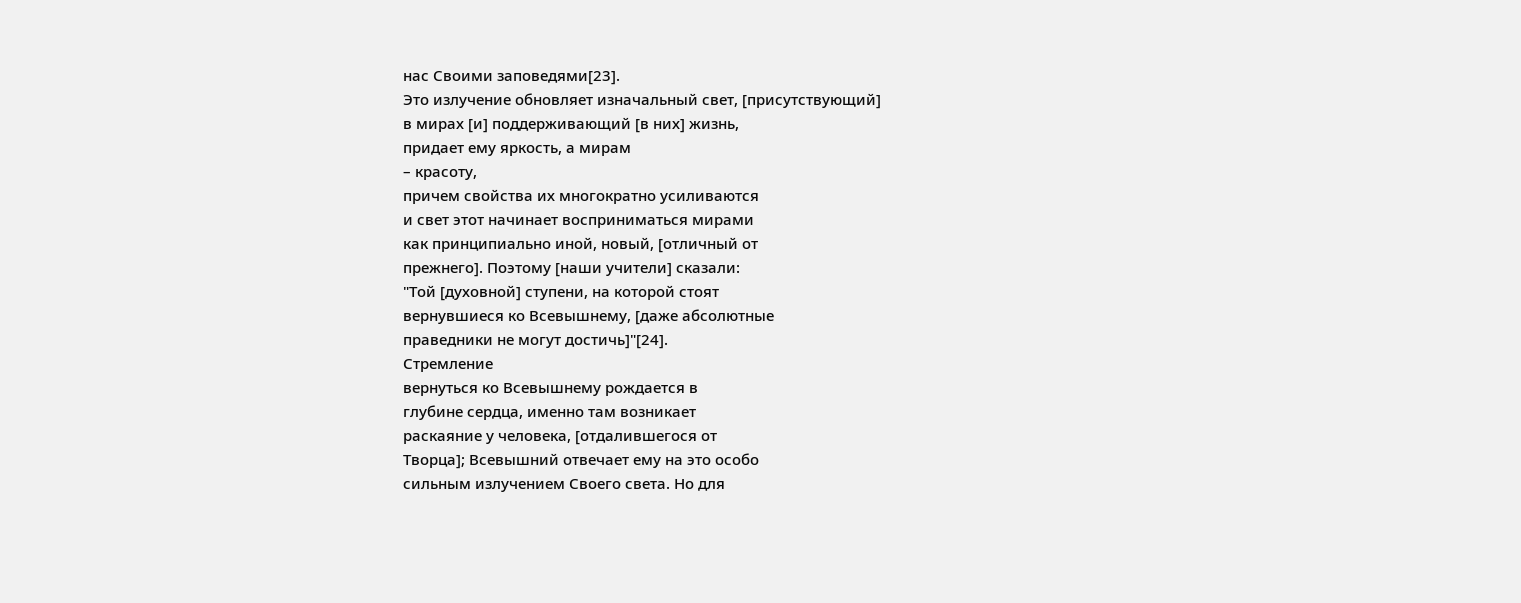нас Своими заповедями[23].
Это излучение обновляет изначальный свет, [присутствующий]
в мирах [и] поддерживающий [в них] жизнь,
придает ему яркость, а мирам
– красоту,
причем свойства их многократно усиливаются
и свет этот начинает восприниматься мирами
как принципиально иной, новый, [отличный от
прежнего]. Поэтому [наши учители] сказали:
"Той [духовной] ступени, на которой стоят
вернувшиеся ко Всевышнему, [даже абсолютные
праведники не могут достичь]"[24].
Стремление
вернуться ко Всевышнему рождается в
глубине сердца, именно там возникает
раскаяние у человека, [отдалившегося от
Творца]; Всевышний отвечает ему на это особо
сильным излучением Своего света. Но для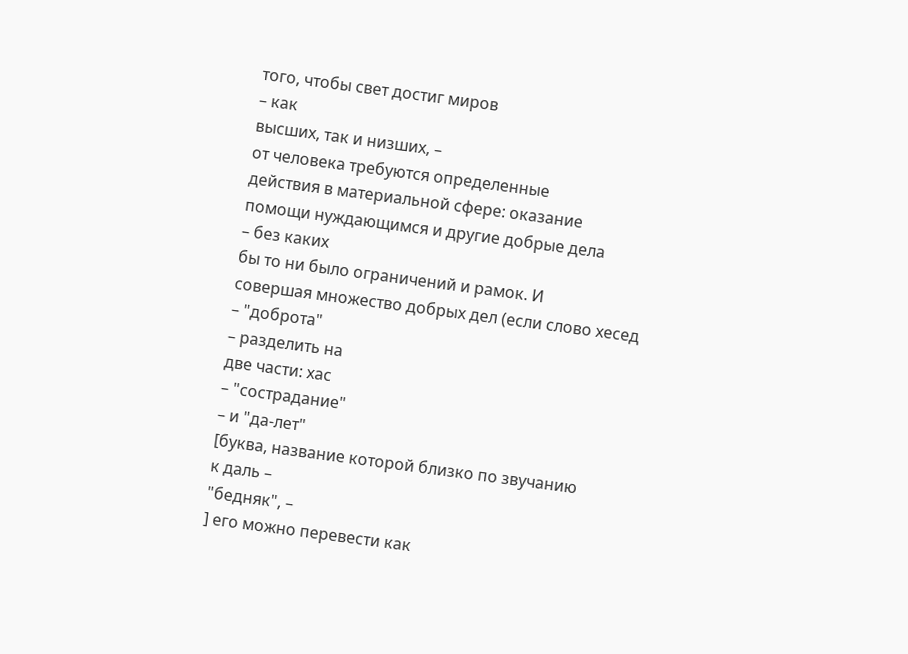того, чтобы свет достиг миров
– как
высших, так и низших, –
от человека требуются определенные
действия в материальной сфере: оказание
помощи нуждающимся и другие добрые дела
– без каких
бы то ни было ограничений и рамок. И
совершая множество добрых дел (если слово хесед
– "доброта"
– разделить на
две части: хас
– "сострадание"
– и "да-лет"
[буква, название которой близко по звучанию
к даль –
"бедняк", –
] его можно перевести как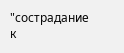"сострадание
к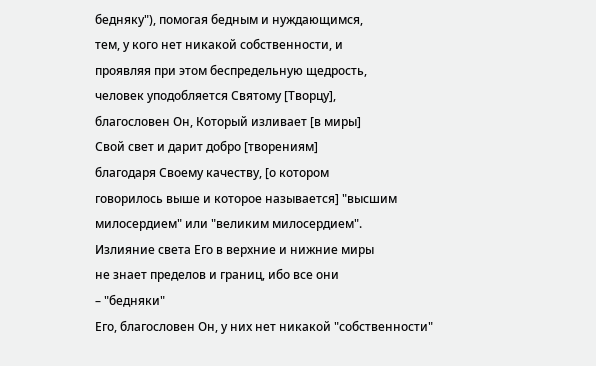бедняку"), помогая бедным и нуждающимся,
тем, у кого нет никакой собственности, и
проявляя при этом беспредельную щедрость,
человек уподобляется Святому [Творцу],
благословен Он, Который изливает [в миры]
Свой свет и дарит добро [творениям]
благодаря Своему качеству, [о котором
говорилось выше и которое называется] "высшим
милосердием" или "великим милосердием".
Излияние света Его в верхние и нижние миры
не знает пределов и границ, ибо все они
– "бедняки"
Его, благословен Он, у них нет никакой "собственности"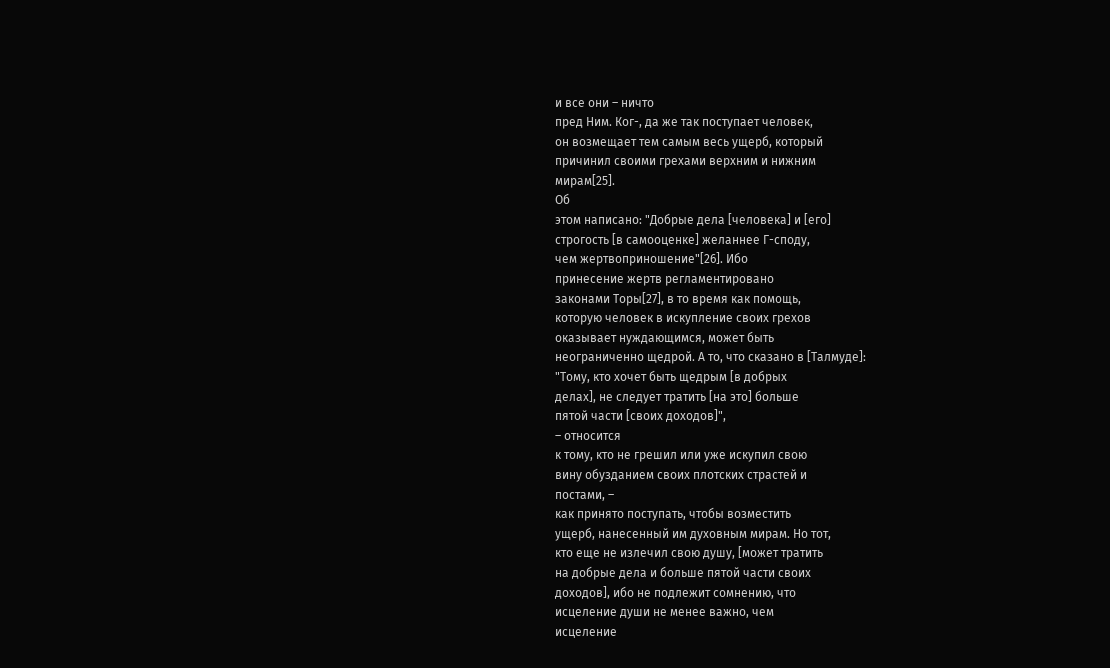и все они – ничто
пред Ним. Ког-, да же так поступает человек,
он возмещает тем самым весь ущерб, который
причинил своими грехами верхним и нижним
мирам[25].
Об
этом написано: "Добрые дела [человека] и [его]
строгость [в самооценке] желаннее Г-споду,
чем жертвоприношение"[26]. Ибо
принесение жертв регламентировано
законами Торы[27], в то время как помощь,
которую человек в искупление своих грехов
оказывает нуждающимся, может быть
неограниченно щедрой. А то, что сказано в [Талмуде]:
"Тому, кто хочет быть щедрым [в добрых
делах], не следует тратить [на это] больше
пятой части [своих доходов]",
– относится
к тому, кто не грешил или уже искупил свою
вину обузданием своих плотских страстей и
постами, –
как принято поступать, чтобы возместить
ущерб, нанесенный им духовным мирам. Но тот,
кто еще не излечил свою душу, [может тратить
на добрые дела и больше пятой части своих
доходов], ибо не подлежит сомнению, что
исцеление души не менее важно, чем
исцеление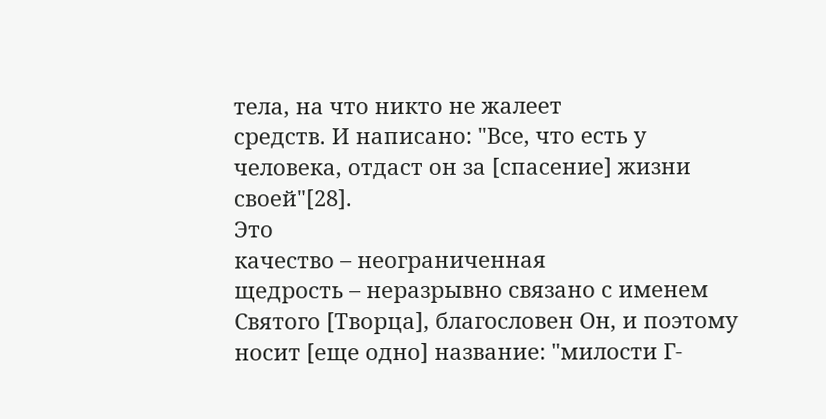тела, на что никто не жалеет
средств. И написано: "Все, что есть у
человека, отдаст он за [спасение] жизни
своей"[28].
Это
качество – неограниченная
щедрость – неразрывно связано с именем
Святого [Творца], благословен Он, и поэтому
носит [еще одно] название: "милости Г-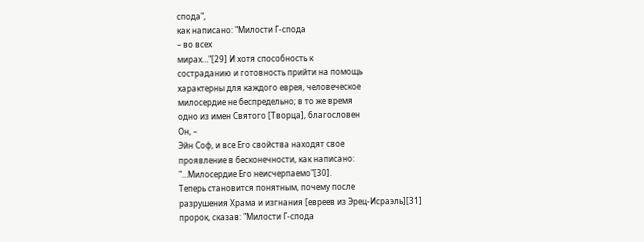спода",
как написано: "Милости Г-спода
– во всех
мирах…"[29] И хотя способность к
состраданию и готовность прийти на помощь
характерны для каждого еврея, человеческое
милосердие не беспредельно; в то же время
одно из имен Святого [Творца], благословен
Он, –
Эйн Соф, и все Его свойства находят свое
проявление в бесконечности, как написано:
"…Милосердие Его неисчерпаемо"[30].
Теперь становится понятным, почему после
разрушения Храма и изгнания [евреев из Эрец-Исраэль][31]
пророк, сказав: "Милости Г-спода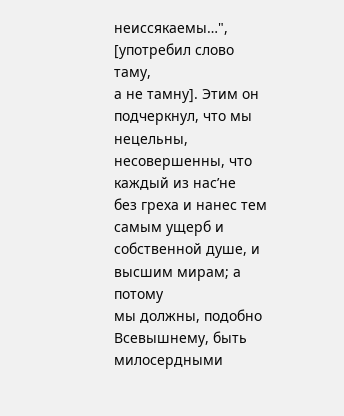неиссякаемы…", [употребил слово таму,
а не тамну]. Этим он подчеркнул, что мы
нецельны, несовершенны, что каждый из нас’не
без греха и нанес тем самым ущерб и
собственной душе, и высшим мирам; а потому
мы должны, подобно Всевышнему, быть
милосердными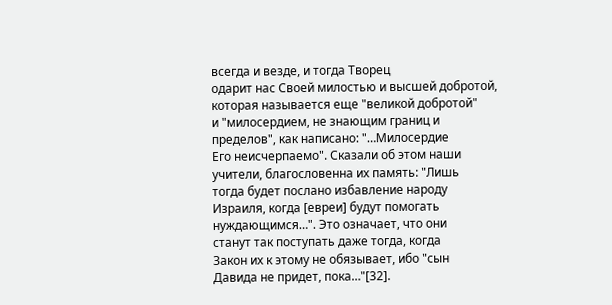всегда и везде, и тогда Творец
одарит нас Своей милостью и высшей добротой,
которая называется еще "великой добротой"
и "милосердием, не знающим границ и
пределов", как написано: "…Милосердие
Его неисчерпаемо". Сказали об этом наши
учители, благословенна их память: "Лишь
тогда будет послано избавление народу
Израиля, когда [евреи] будут помогать
нуждающимся…". Это означает, что они
станут так поступать даже тогда, когда
Закон их к этому не обязывает, ибо "сын
Давида не придет, пока…"[32].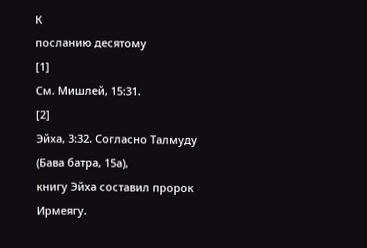К
посланию десятому
[1]
См. Мишлей, 15:31.
[2]
Эйха, 3:32. Согласно Талмуду (Бава батра, 15а),
книгу Эйха составил пророк Ирмеягу.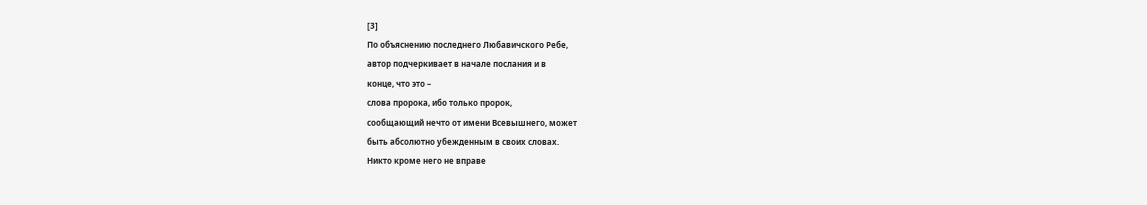[3]
По объяснению последнего Любавичского Ребе,
автор подчеркивает в начале послания и в
конце, что это –
слова пророка, ибо только пророк,
сообщающий нечто от имени Всевышнего, может
быть абсолютно убежденным в своих словах.
Никто кроме него не вправе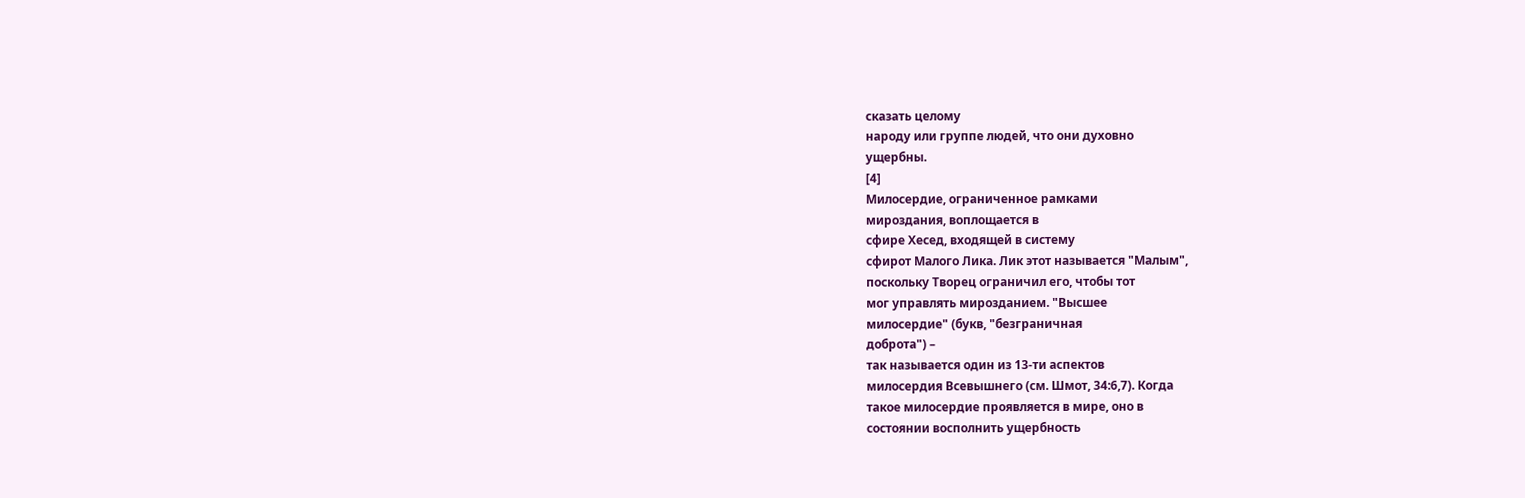сказать целому
народу или группе людей, что они духовно
ущербны.
[4]
Милосердие, ограниченное рамками
мироздания, воплощается в
сфире Хесед, входящей в систему
сфирот Малого Лика. Лик этот называется "Малым",
поскольку Творец ограничил его, чтобы тот
мог управлять мирозданием. "Высшее
милосердие" (букв, "безграничная
доброта") –
так называется один из 13-ти аспектов
милосердия Всевышнего (см. Шмот, 34:6,7). Когда
такое милосердие проявляется в мире, оно в
состоянии восполнить ущербность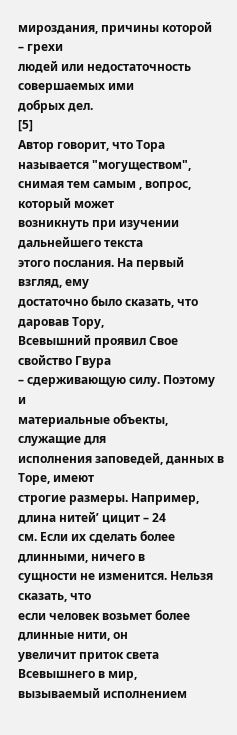мироздания, причины которой
– грехи
людей или недостаточность совершаемых ими
добрых дел.
[5]
Автор говорит, что Тора называется "могуществом",
снимая тем самым , вопрос, который может
возникнуть при изучении дальнейшего текста
этого послания. На первый взгляд, ему
достаточно было сказать, что даровав Тору,
Всевышний проявил Свое свойство Гвура
– сдерживающую силу. Поэтому и
материальные объекты, служащие для
исполнения заповедей, данных в Торе, имеют
строгие размеры. Например, длина нитей’ цицит – 24
см. Если их сделать более длинными, ничего в
сущности не изменится. Нельзя сказать, что
если человек возьмет более длинные нити, он
увеличит приток света Всевышнего в мир,
вызываемый исполнением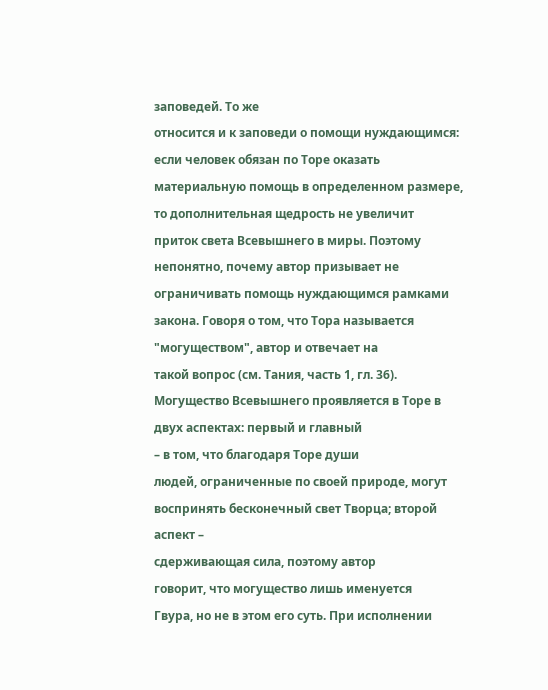заповедей. То же
относится и к заповеди о помощи нуждающимся:
если человек обязан по Торе оказать
материальную помощь в определенном размере,
то дополнительная щедрость не увеличит
приток света Всевышнего в миры. Поэтому
непонятно, почему автор призывает не
ограничивать помощь нуждающимся рамками
закона. Говоря о том, что Тора называется
"могуществом", автор и отвечает на
такой вопрос (см. Тания, часть 1, гл. 36).
Могущество Всевышнего проявляется в Торе в
двух аспектах: первый и главный
– в том, что благодаря Торе души
людей, ограниченные по своей природе, могут
воспринять бесконечный свет Творца; второй
аспект –
сдерживающая сила, поэтому автор
говорит, что могущество лишь именуется
Гвура, но не в этом его суть. При исполнении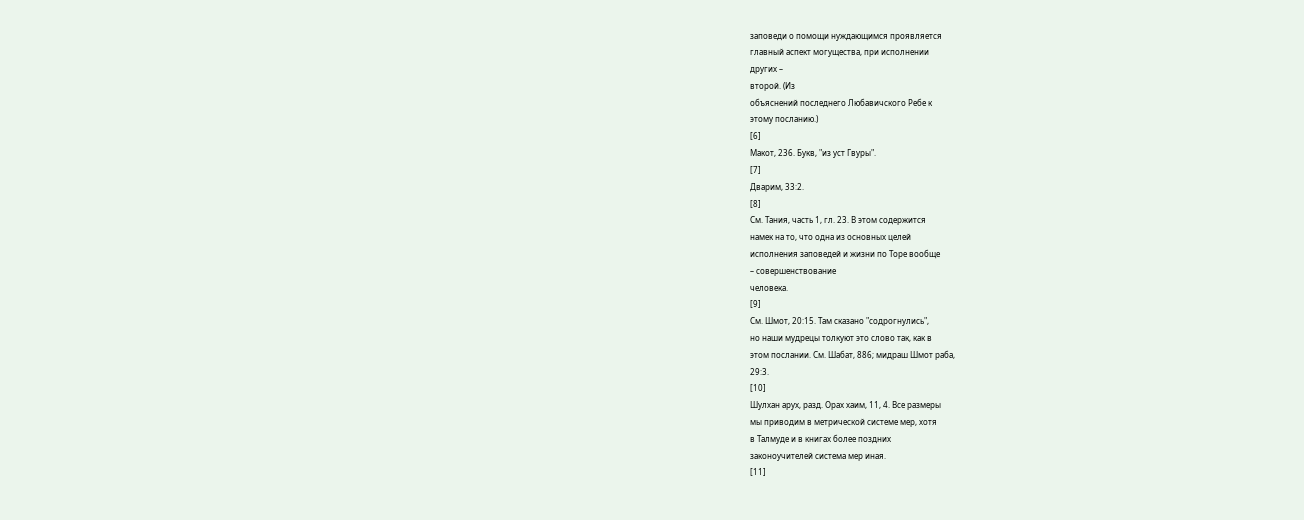заповеди о помощи нуждающимся проявляется
главный аспект могущества, при исполнении
других –
второй. (Из
объяснений последнего Любавичского Ребе к
этому посланию.)
[6]
Макот, 236. Букв, "из уст Гвуры".
[7]
Дварим, 33:2.
[8]
См. Тания, часть 1, гл. 23. В этом содержится
намек на то, что одна из основных целей
исполнения заповедей и жизни по Торе вообще
– совершенствование
человека.
[9]
См. Шмот, 20:15. Там сказано "содрогнулись",
но наши мудрецы толкуют это слово так, как в
этом послании. См. Шабат, 886; мидраш Шмот раба,
29:3.
[10]
Шулхан арух, разд. Орах хаим, 11, 4. Все размеры
мы приводим в метрической системе мер, хотя
в Талмуде и в книгах более поздних
законоучителей система мер иная.
[11]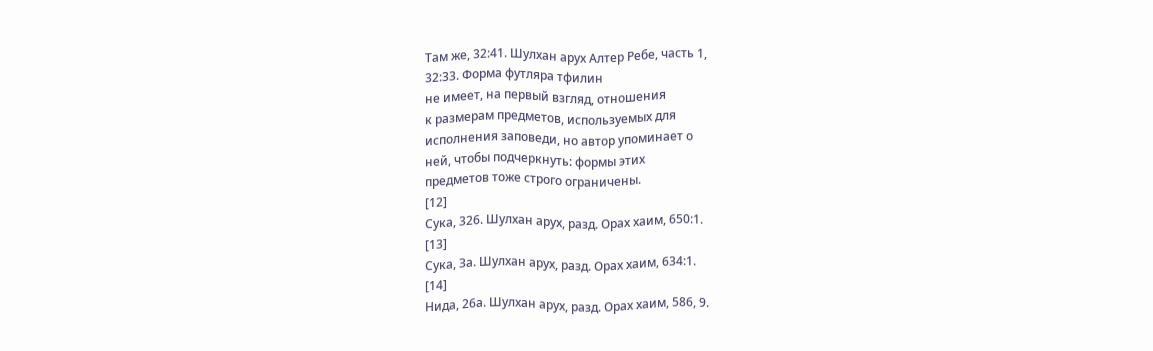Там же, 32:41. Шулхан арух Алтер Ребе, часть 1,
32:33. Форма футляра тфилин
не имеет, на первый взгляд, отношения
к размерам предметов, используемых для
исполнения заповеди, но автор упоминает о
ней, чтобы подчеркнуть: формы этих
предметов тоже строго ограничены.
[12]
Сука, 326. Шулхан арух, разд. Орах хаим, 650:1.
[13]
Сука, За. Шулхан арух, разд. Орах хаим, 634:1.
[14]
Нида, 26а. Шулхан арух, разд. Орах хаим, 586, 9.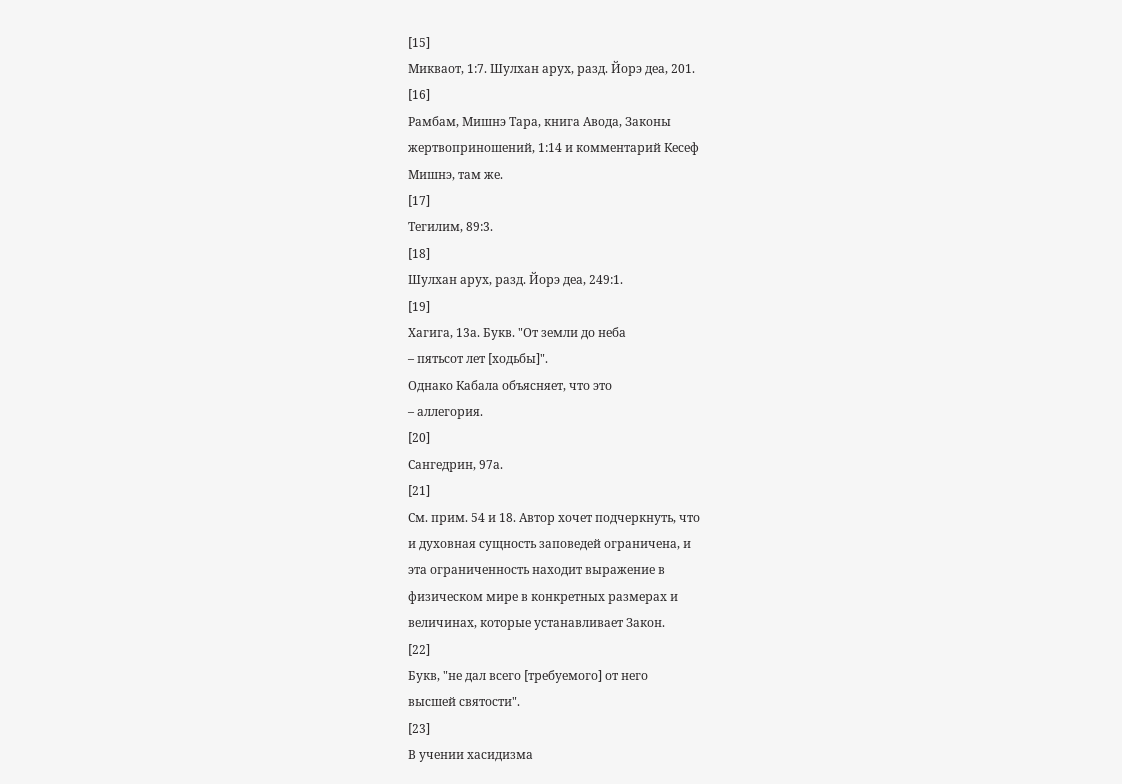[15]
Микваот, 1:7. Шулхан арух, разд. Йорэ деа, 201.
[16]
Рамбам, Мишнэ Тара, книга Авода, Законы
жертвоприношений, 1:14 и комментарий Кесеф
Мишнэ, там же.
[17]
Тегилим, 89:3.
[18]
Шулхан арух, разд. Йорэ деа, 249:1.
[19]
Хагига, 13а. Букв. "От земли до неба
– пятьсот лет [ходьбы]".
Однако Кабала объясняет, что это
– аллегория.
[20]
Сангедрин, 97а.
[21]
См. прим. 54 и 18. Автор хочет подчеркнуть, что
и духовная сущность заповедей ограничена, и
эта ограниченность находит выражение в
физическом мире в конкретных размерах и
величинах, которые устанавливает Закон.
[22]
Букв, "не дал всего [требуемого] от него
высшей святости".
[23]
В учении хасидизма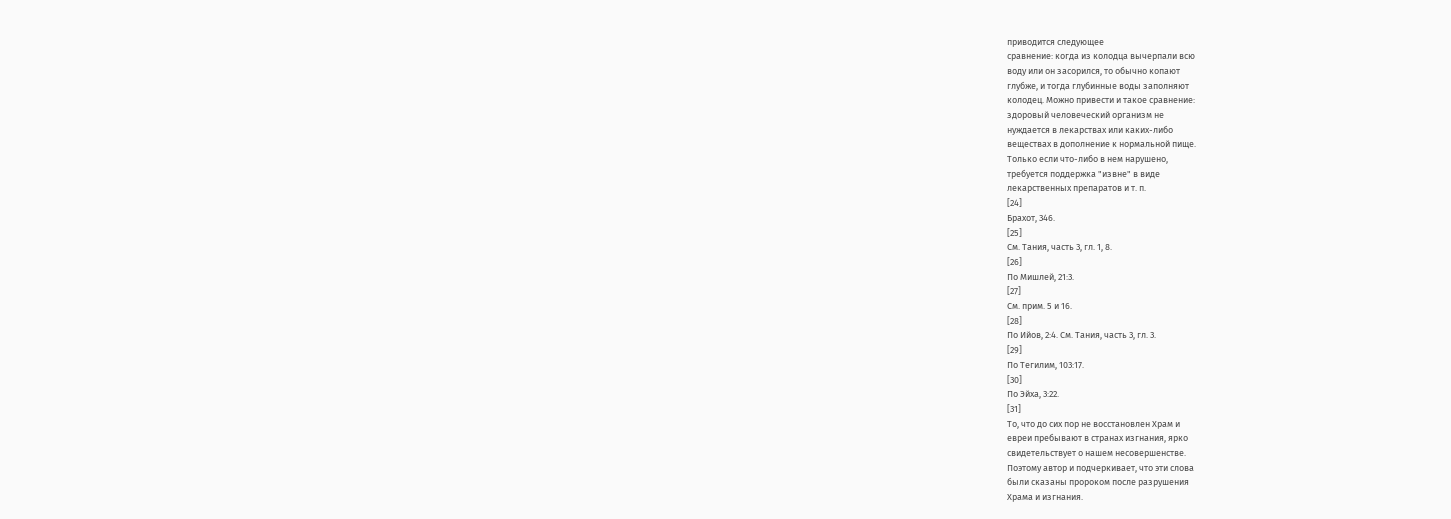приводится следующее
сравнение: когда из колодца вычерпали всю
воду или он засорился, то обычно копают
глубже, и тогда глубинные воды заполняют
колодец. Можно привести и такое сравнение:
здоровый человеческий организм не
нуждается в лекарствах или каких-либо
веществах в дополнение к нормальной пище.
Только если что-либо в нем нарушено,
требуется поддержка "извне" в виде
лекарственных препаратов и т. п.
[24]
Брахот, 346.
[25]
См. Тания, часть 3, гл. 1, 8.
[26]
По Мишлей, 21:3.
[27]
См. прим. 5 и 16.
[28]
По Ийов, 2:4. См. Тания, часть 3, гл. 3.
[29]
По Тегилим, 103:17.
[30]
По Эйха, 3:22.
[31]
То, что до сих пор не восстановлен Храм и
евреи пребывают в странах изгнания, ярко
свидетельствует о нашем несовершенстве.
Поэтому автор и подчеркивает, что эти слова
были сказаны пророком после разрушения
Храма и изгнания.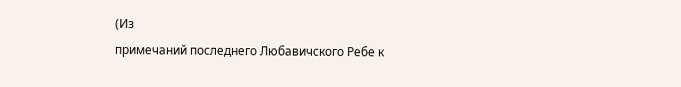(Из
примечаний последнего Любавичского Ребе к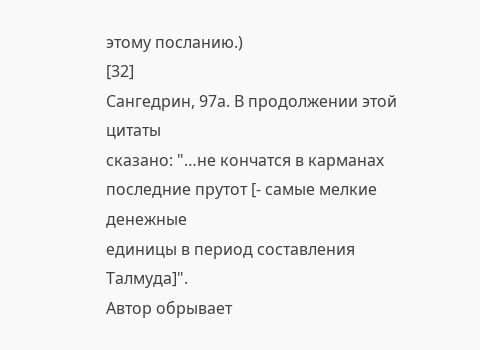этому посланию.)
[32]
Сангедрин, 97а. В продолжении этой цитаты
сказано: "…не кончатся в карманах
последние прутот [- самые мелкие денежные
единицы в период составления Талмуда]".
Автор обрывает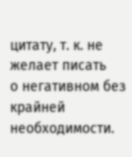цитату, т. к. не желает писать
о негативном без крайней необходимости.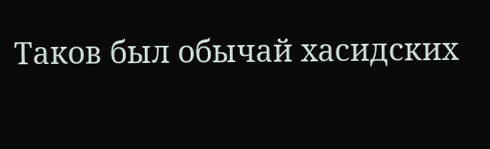Таков был обычай хасидских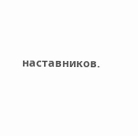наставников.